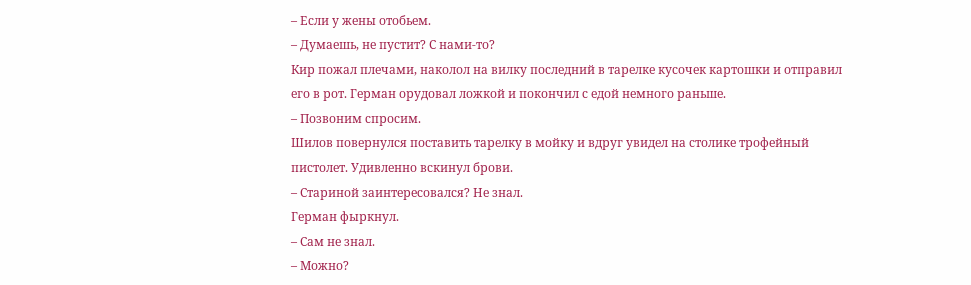– Если у жены отобьем.
– Думаешь, не пустит? С нами-то?
Кир пожал плечами, наколол на вилку последний в тарелке кусочек картошки и отправил его в рот. Герман орудовал ложкой и покончил с едой немного раньше.
– Позвоним спросим.
Шилов повернулся поставить тарелку в мойку и вдруг увидел на столике трофейный пистолет. Удивленно вскинул брови.
– Стариной заинтересовался? Не знал.
Герман фыркнул.
– Сам не знал.
– Можно?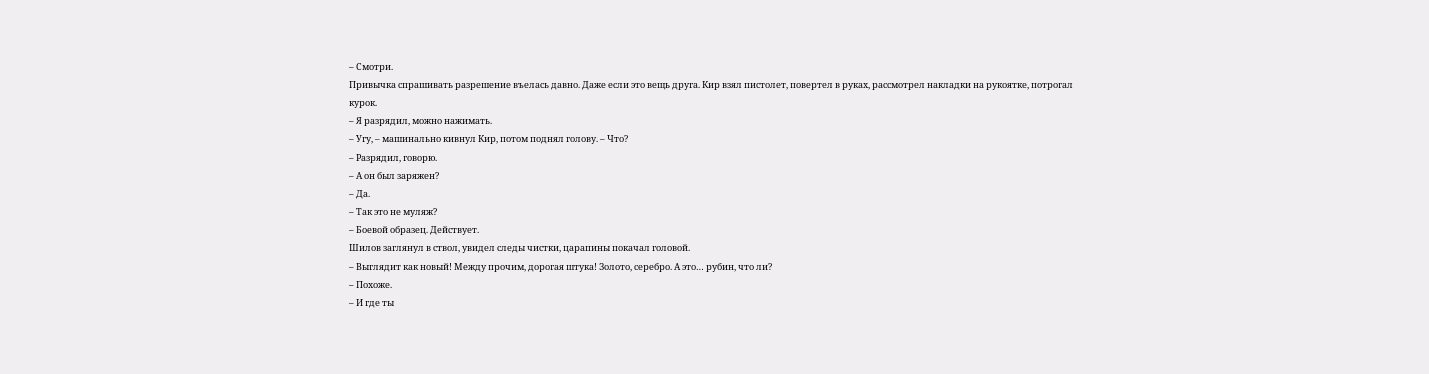– Смотри.
Привычка спрашивать разрешение въелась давно. Даже если это вещь друга. Кир взял пистолет, повертел в руках, рассмотрел накладки на рукоятке, потрогал курок.
– Я разрядил, можно нажимать.
– Угу, – машинально кивнул Кир, потом поднял голову. – Что?
– Разрядил, говорю.
– А он был заряжен?
– Да.
– Так это не муляж?
– Боевой образец. Действует.
Шилов заглянул в ствол, увидел следы чистки, царапины покачал головой.
– Выглядит как новый! Между прочим, дорогая штука! Золото, серебро. А это… рубин, что ли?
– Похоже.
– И где ты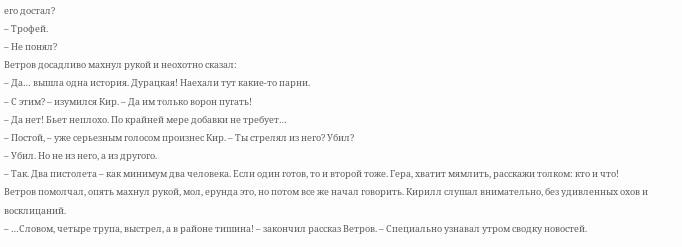его достал?
– Трофей.
– Не понял?
Ветров досадливо махнул рукой и неохотно сказал:
– Да… вышла одна история. Дурацкая! Наехали тут какие-то парни.
– С этим? – изумился Кир. – Да им только ворон пугать!
– Да нет! Бьет неплохо. По крайней мере добавки не требует…
– Постой, – уже серьезным голосом произнес Кир. – Ты стрелял из него? Убил?
– Убил. Но не из него, а из другого.
– Так. Два пистолета – как минимум два человека. Если один готов, то и второй тоже. Гера, хватит мямлить, расскажи толком: кто и что!
Ветров помолчал, опять махнул рукой, мол, ерунда это, но потом все же начал говорить. Кирилл слушал внимательно, без удивленных охов и восклицаний.
– …Словом, четыре трупа, выстрел, а в районе тишина! – закончил рассказ Ветров. – Специально узнавал утром сводку новостей.